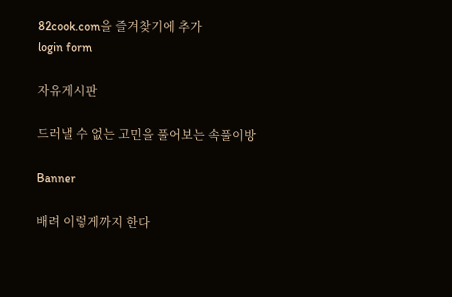82cook.com을 즐겨찾기에 추가
login form

자유게시판

드러낼 수 없는 고민을 풀어보는 속풀이방

Banner

배려 이렇게까지 한다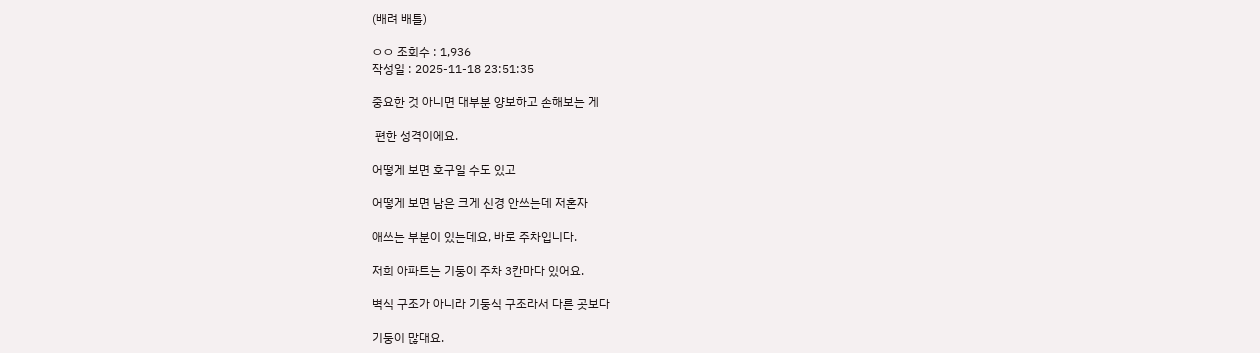(배려 배틀)

ㅇㅇ 조회수 : 1,936
작성일 : 2025-11-18 23:51:35

중요한 것 아니면 대부분 양보하고 손해보는 게

 편한 성격이에요.

어떻게 보면 호구일 수도 있고

어떻게 보면 남은 크게 신경 안쓰는데 저혼자

애쓰는 부분이 있는데요, 바로 주차입니다.

저희 아파트는 기둥이 주차 3칸마다 있어요.

벽식 구조가 아니라 기둥식 구조라서 다른 곳보다

기둥이 많대요.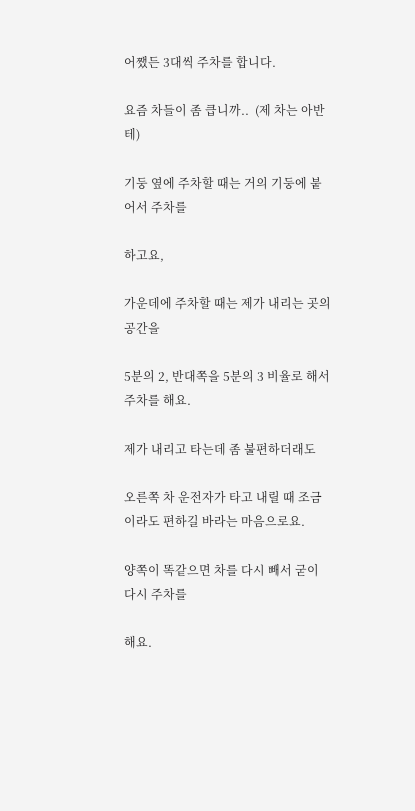어쨌든 3대씩 주차를 합니다.

요즘 차들이 좀 큽니까..  (제 차는 아반테)

기둥 옆에 주차할 때는 거의 기둥에 붙어서 주차를

하고요,

가운데에 주차할 때는 제가 내리는 곳의 공간을

5분의 2, 반대쪽을 5분의 3 비율로 해서 주차를 해요.

제가 내리고 타는데 좀 불편하더래도

오른쪽 차 운전자가 타고 내릴 때 조금이라도 편하길 바라는 마음으로요.

양쪽이 똑같으면 차를 다시 빼서 굳이 다시 주차를

해요.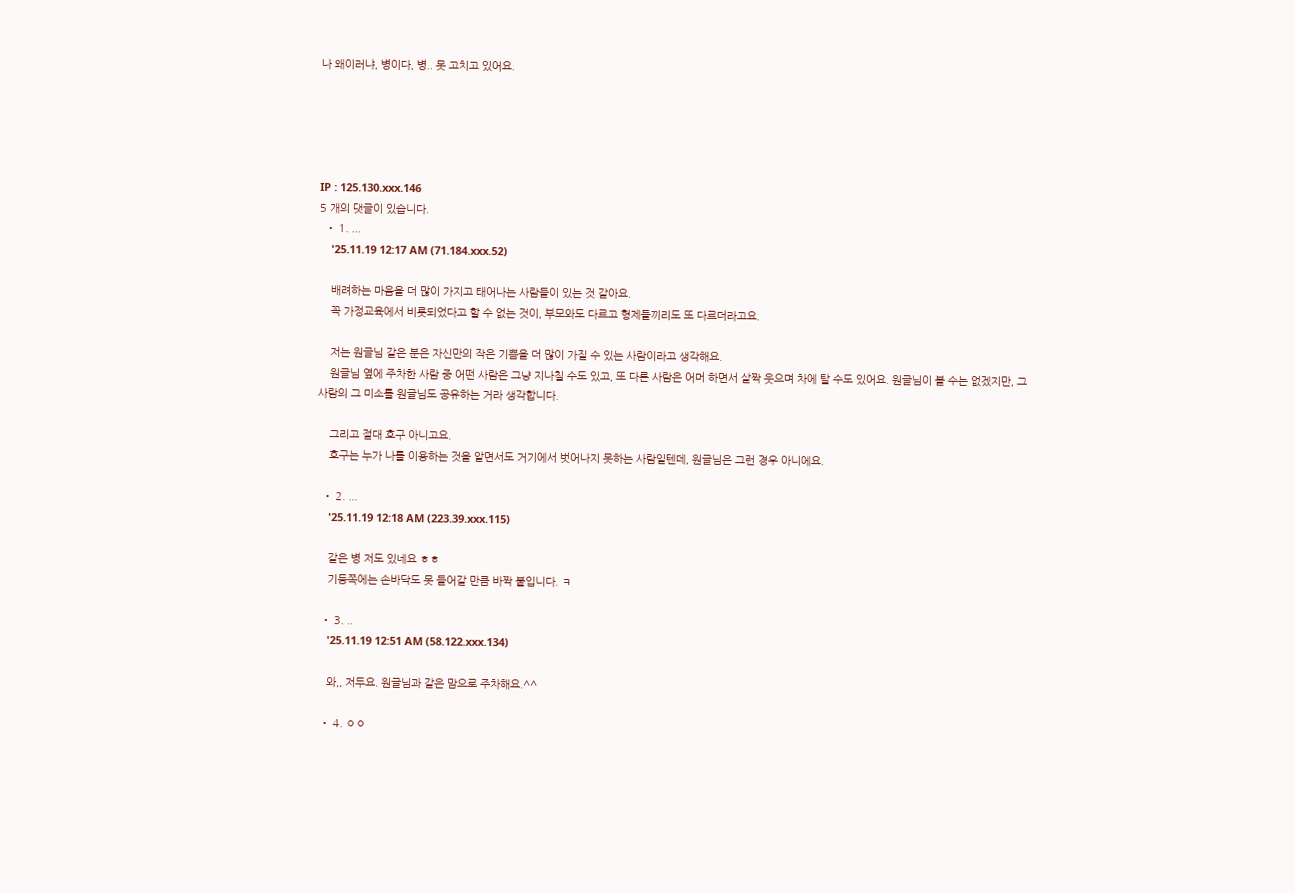나 왜이러냐, 병이다, 병.. 못 고치고 있어요.





IP : 125.130.xxx.146
5 개의 댓글이 있습니다.
  • 1. ...
    '25.11.19 12:17 AM (71.184.xxx.52)

    배려하는 마음을 더 많이 가지고 태어나는 사람들이 있는 것 같아요.
    꼭 가정교육에서 비롯되었다고 할 수 없는 것이, 부모와도 다르고 형제들끼리도 또 다르더라고요.

    저는 원글님 같은 분은 자신만의 작은 기쁨을 더 많이 가질 수 있는 사람이라고 생각해요.
    원글님 옆에 주차한 사람 중 어떤 사람은 그냥 지나칠 수도 있고, 또 다른 사람은 어머 하면서 살짝 웃으며 차에 탈 수도 있어요. 원글님이 볼 수는 없겠지만, 그 사람의 그 미소를 원글님도 공유하는 거라 생각합니다.

    그리고 절대 호구 아니고요.
    호구는 누가 나를 이용하는 것을 알면서도 거기에서 벗어나지 못하는 사람일텐데, 원글님은 그런 경우 아니에요.

  • 2. ...
    '25.11.19 12:18 AM (223.39.xxx.115)

    같은 병 저도 있네요 ㅎㅎ
    기둥쪽에는 손바닥도 못 들어갈 만큼 바짝 붙입니다. ㅋ

  • 3. ..
    '25.11.19 12:51 AM (58.122.xxx.134)

    와,, 저두요. 원글님과 같은 맘으로 주차해요.^^

  • 4. ㅇㅇ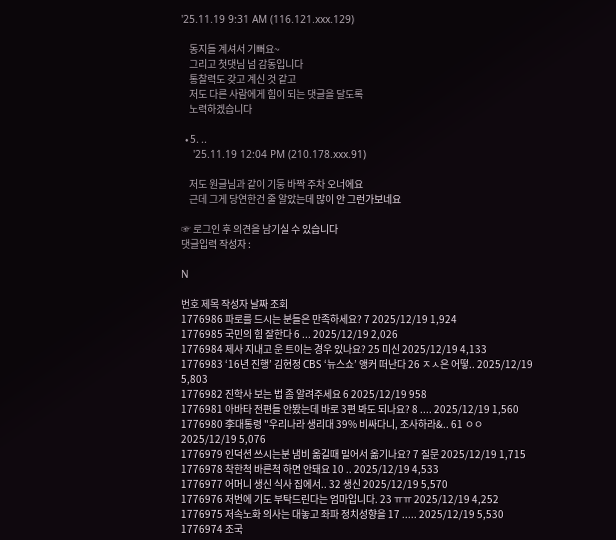'25.11.19 9:31 AM (116.121.xxx.129)

    동지들 계셔서 기뻐요~
    그리고 첫댓님 넘 감동입니다
    통찰력도 갖고 계신 것 같고
    저도 다른 사람에게 힘이 되는 댓글을 달도록
    노력하겠습니다

  • 5. ..
    '25.11.19 12:04 PM (210.178.xxx.91)

    저도 원글님과 같이 기둥 바짝 주차 오너에요
    근데 그게 당연한건 줄 알았는데 많이 안 그런가보네요

☞ 로그인 후 의견을 남기실 수 있습니다
댓글입력 작성자 :

N

번호 제목 작성자 날짜 조회
1776986 파로를 드시는 분들은 만족하세요? 7 2025/12/19 1,924
1776985 국민의 힘 잘한다 6 ... 2025/12/19 2,026
1776984 제사 지내고 운 트이는 경우 있나요? 25 미신 2025/12/19 4,133
1776983 ‘16년 진행’ 김현정 CBS ‘뉴스쇼’ 앵커 떠난다 26 ㅈㅅ은 어떻.. 2025/12/19 5,803
1776982 진학사 보는 법 좀 알려주세요 6 2025/12/19 958
1776981 아바타 전편들 안봤는데 바로 3편 봐도 되나요? 8 .... 2025/12/19 1,560
1776980 李대통령 "우리나라 생리대 39% 비싸다니, 조사하라&.. 61 ㅇㅇ 2025/12/19 5,076
1776979 인덕션 쓰시는분 냄비 옮길때 밀어서 옮기나요? 7 질문 2025/12/19 1,715
1776978 착한척 바른척 하면 안돼요 10 .. 2025/12/19 4,533
1776977 어머니 생신 식사 집에서.. 32 생신 2025/12/19 5,570
1776976 저번에 기도 부탁드린다는 엄마입니다. 23 ㅠㅠ 2025/12/19 4,252
1776975 저속노화 의사는 대놓고 좌파 정치성향을 17 ..... 2025/12/19 5,530
1776974 조국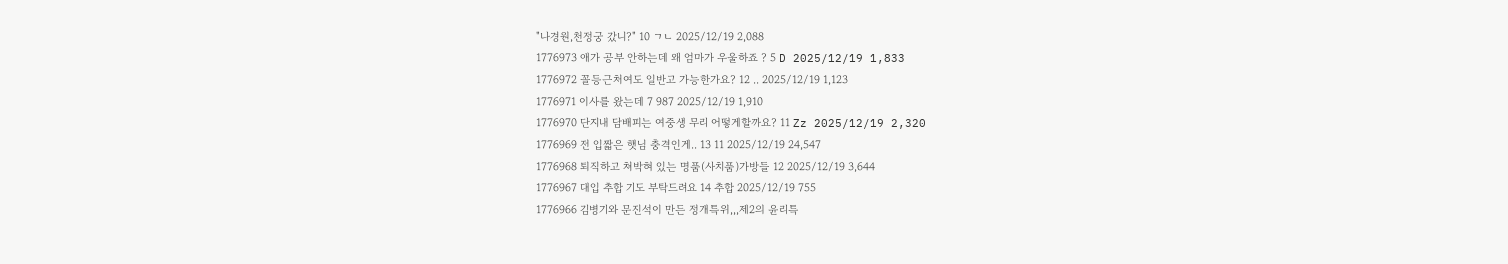"나경원,천정궁 갔니?" 10 ㄱㄴ 2025/12/19 2,088
1776973 애가 공부 안하는데 왜 엄마가 우울하죠 ? 5 D 2025/12/19 1,833
1776972 꼴등근처여도 일반고 가능한가요? 12 .. 2025/12/19 1,123
1776971 이사를 왔는데 7 987 2025/12/19 1,910
1776970 단지내 담배피는 여중생 무리 어떻게할까요? 11 Zz 2025/12/19 2,320
1776969 전 입짧은 햇님 충격인게.. 13 11 2025/12/19 24,547
1776968 퇴직하고 쳐박혀 있는 명품(사치품)가방들 12 2025/12/19 3,644
1776967 대입 추합 기도 부탁드려요 14 추합 2025/12/19 755
1776966 김병기와 문진석이 만든 정개특위,,,제2의 윤리특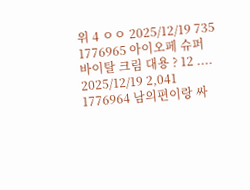위 4 ㅇㅇ 2025/12/19 735
1776965 아이오페 슈퍼 바이탈 크림 대용 ? 12 .... 2025/12/19 2,041
1776964 남의편이랑 싸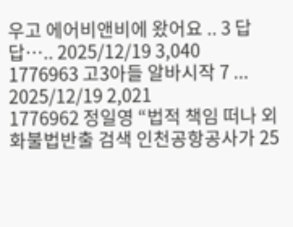우고 에어비앤비에 왔어요 .. 3 답답….. 2025/12/19 3,040
1776963 고3아들 알바시작 7 ... 2025/12/19 2,021
1776962 정일영 “법적 책임 떠나 외화불법반출 검색 인천공항공사가 25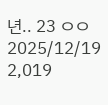년.. 23 ㅇㅇ 2025/12/19 2,019